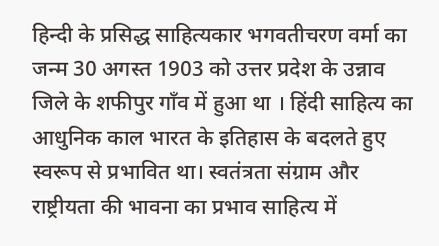हिन्दी के प्रसिद्ध साहित्यकार भगवतीचरण वर्मा का जन्म 30 अगस्त 1903 को उत्तर प्रदेश के उन्नाव जिले के शफीपुर गाँव में हुआ था । हिंदी साहित्य का आधुनिक काल भारत के इतिहास के बदलते हुए स्वरूप से प्रभावित था। स्वतंत्रता संग्राम और राष्ट्रीयता की भावना का प्रभाव साहित्य में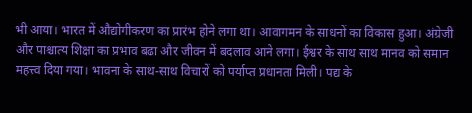भी आया। भारत में औद्योगीकरण का प्रारंभ होने लगा था। आवागमन के साधनों का विकास हुआ। अंग्रेजी और पाश्चात्य शिक्षा का प्रभाव बढा और जीवन में बदलाव आने लगा। ईश्वर के साथ साथ मानव को समान महत्त्व दिया गया। भावना के साथ-साथ विचारों को पर्याप्त प्रधानता मिली। पद्य के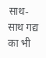साथ-साथ गद्य का भी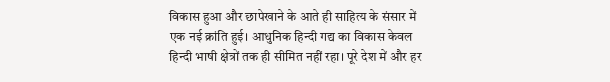विकास हुआ और छापेखाने के आते ही साहित्य के संसार में एक नई क्रांति हुई। आधुनिक हिन्दी गद्य का विकास केवल हिन्दी भाषी क्षेत्रों तक ही सीमित नहीं रहा। पूरे देश में और हर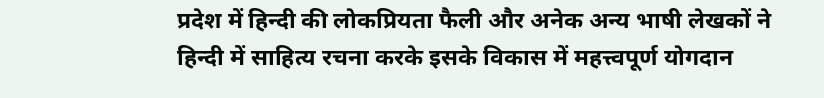प्रदेश में हिन्दी की लोकप्रियता फैली और अनेक अन्य भाषी लेखकों ने हिन्दी में साहित्य रचना करके इसके विकास में महत्त्वपूर्ण योगदान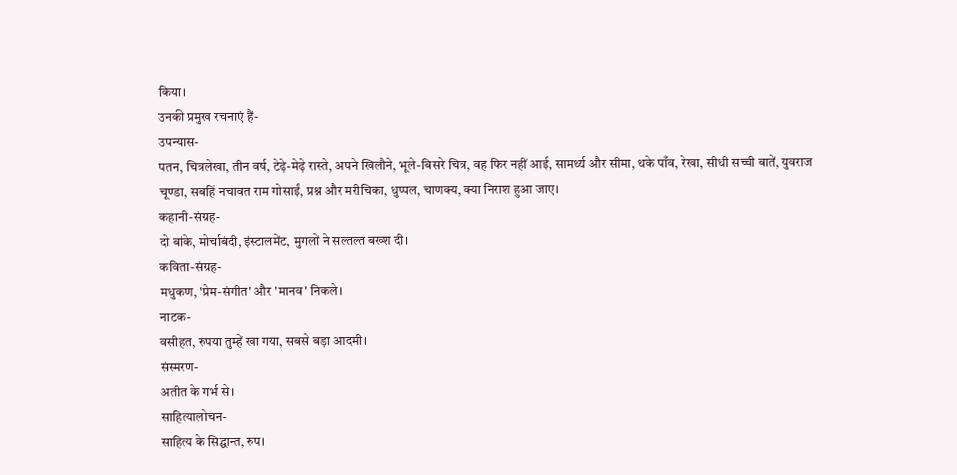किया।
उनकी प्रमुख रचनाएं हैं-
उपन्यास-
पतन, चित्रलेखा, तीन वर्ष, टेढ़े-मेढ़े रास्ते, अपने खिलौने, भूले-बिसरे चित्र, वह फिर नहीं आई, सामर्थ्य और सीमा, थके पाँव, रेखा, सीधी सच्ची बातें, युवराज चूण्डा, सबहिं नचावत राम गोसाईं, प्रश्न और मरीचिका, धुप्पल, चाणक्य, क्या निराश हुआ जाए।
कहानी-संग्रह-
दो बांके, मोर्चाबंदी, इंस्टालमेंट, मुगलों ने सल्तल्त बख्श दी।
कविता-संग्रह-
मधुकण, 'प्रेम-संगीत' और 'मानव' निकले।
नाटक-
वसीहत, रुपया तुम्हें खा गया, सबसे बड़ा आदमी।
संस्मरण-
अतीत के गर्भ से।
साहित्यालोचन-
साहित्य के सिद्घान्त, रुप।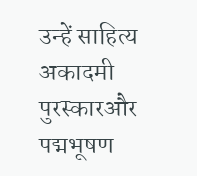उन्हें साहित्य अकादमी पुरस्कारऔर पद्मभूषण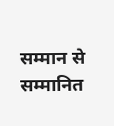सम्मान से सम्मानित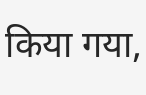किया गया,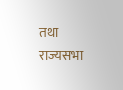तथा राज्यसभा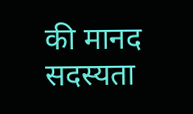की मानद सदस्यता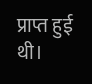प्राप्त हुई थी।